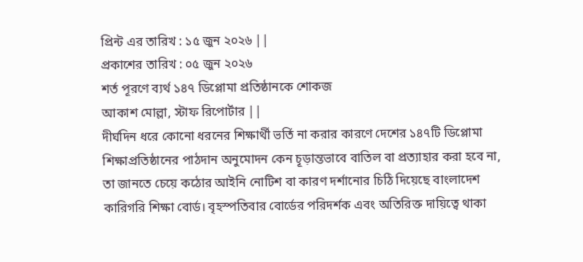প্রিন্ট এর তারিখ : ১৫ জুন ২০২৬ ||
প্রকাশের তারিখ : ০৫ জুন ২০২৬
শর্ত পূরণে ব্যর্থ ১৪৭ ডিপ্লোমা প্রতিষ্ঠানকে শোকজ
আকাশ মোল্লা, স্টাফ রিপোর্টার ||
দীর্ঘদিন ধরে কোনো ধরনের শিক্ষার্থী ভর্তি না করার কারণে দেশের ১৪৭টি ডিপ্লোমা শিক্ষাপ্রতিষ্ঠানের পাঠদান অনুমোদন কেন চূড়ান্তভাবে বাতিল বা প্রত্যাহার করা হবে না, তা জানতে চেয়ে কঠোর আইনি নোটিশ বা কারণ দর্শানোর চিঠি দিয়েছে বাংলাদেশ কারিগরি শিক্ষা বোর্ড। বৃহস্পতিবার বোর্ডের পরিদর্শক এবং অতিরিক্ত দায়িত্বে থাকা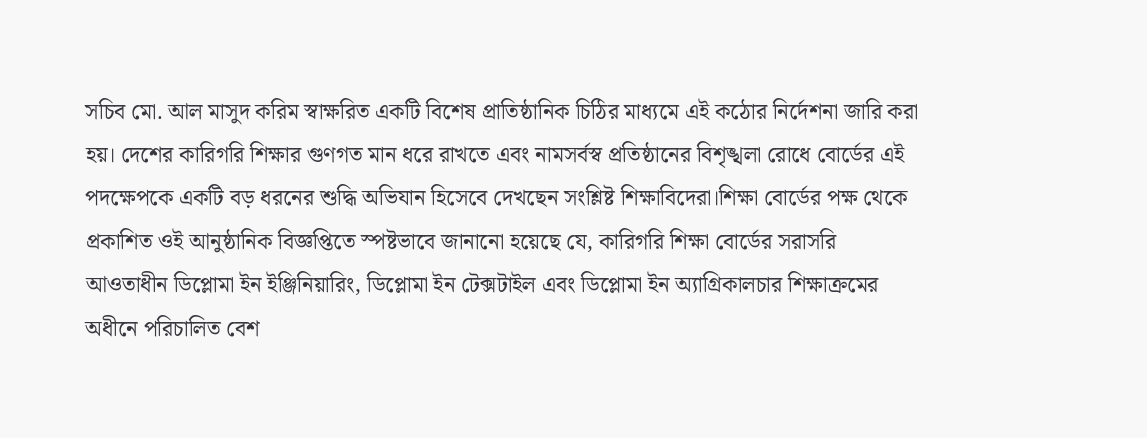সচিব মো. আল মাসুদ করিম স্বাক্ষরিত একটি বিশেষ প্রাতিষ্ঠানিক চিঠির মাধ্যমে এই কঠোর নির্দেশনা জারি করা হয়। দেশের কারিগরি শিক্ষার গুণগত মান ধরে রাখতে এবং নামসর্বস্ব প্রতিষ্ঠানের বিশৃঙ্খলা রোধে বোর্ডের এই পদক্ষেপকে একটি বড় ধরনের শুদ্ধি অভিযান হিসেবে দেখছেন সংশ্লিষ্ট শিক্ষাবিদেরা।শিক্ষা বোর্ডের পক্ষ থেকে প্রকাশিত ওই আনুষ্ঠানিক বিজ্ঞপ্তিতে স্পষ্টভাবে জানানো হয়েছে যে, কারিগরি শিক্ষা বোর্ডের সরাসরি আওতাধীন ডিপ্লোমা ইন ইঞ্জিনিয়ারিং, ডিপ্লোমা ইন টেক্সটাইল এবং ডিপ্লোমা ইন অ্যাগ্রিকালচার শিক্ষাক্রমের অধীনে পরিচালিত বেশ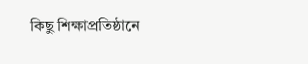কিছু শিক্ষাপ্রতিষ্ঠানে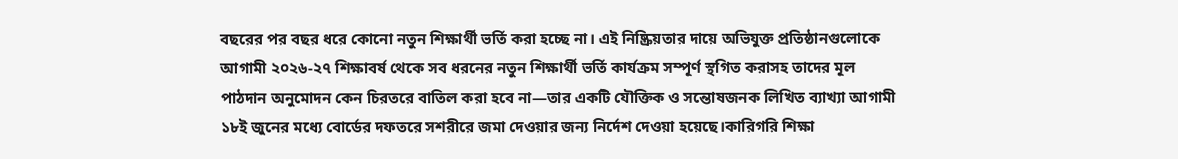বছরের পর বছর ধরে কোনো নতুন শিক্ষার্থী ভর্তি করা হচ্ছে না। এই নিষ্ক্রিয়তার দায়ে অভিযুক্ত প্রতিষ্ঠানগুলোকে আগামী ২০২৬-২৭ শিক্ষাবর্ষ থেকে সব ধরনের নতুন শিক্ষার্থী ভর্তি কার্যক্রম সম্পূর্ণ স্থগিত করাসহ তাদের মূল পাঠদান অনুমোদন কেন চিরতরে বাতিল করা হবে না—তার একটি যৌক্তিক ও সন্তোষজনক লিখিত ব্যাখ্যা আগামী ১৮ই জুনের মধ্যে বোর্ডের দফতরে সশরীরে জমা দেওয়ার জন্য নির্দেশ দেওয়া হয়েছে।কারিগরি শিক্ষা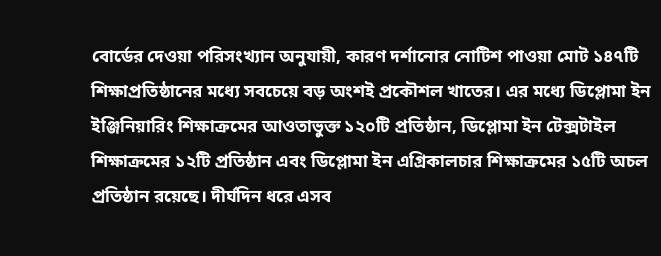বোর্ডের দেওয়া পরিসংখ্যান অনুযায়ী, কারণ দর্শানোর নোটিশ পাওয়া মোট ১৪৭টি শিক্ষাপ্রতিষ্ঠানের মধ্যে সবচেয়ে বড় অংশই প্রকৌশল খাতের। এর মধ্যে ডিপ্লোমা ইন ইঞ্জিনিয়ারিং শিক্ষাক্রমের আওতাভুক্ত ১২০টি প্রতিষ্ঠান, ডিপ্লোমা ইন টেক্সটাইল শিক্ষাক্রমের ১২টি প্রতিষ্ঠান এবং ডিপ্লোমা ইন এগ্রিকালচার শিক্ষাক্রমের ১৫টি অচল প্রতিষ্ঠান রয়েছে। দীর্ঘদিন ধরে এসব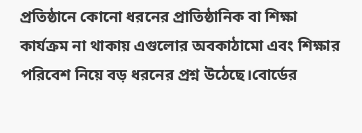প্রতিষ্ঠানে কোনো ধরনের প্রাতিষ্ঠানিক বা শিক্ষা কার্যক্রম না থাকায় এগুলোর অবকাঠামো এবং শিক্ষার পরিবেশ নিয়ে বড় ধরনের প্রশ্ন উঠেছে।বোর্ডের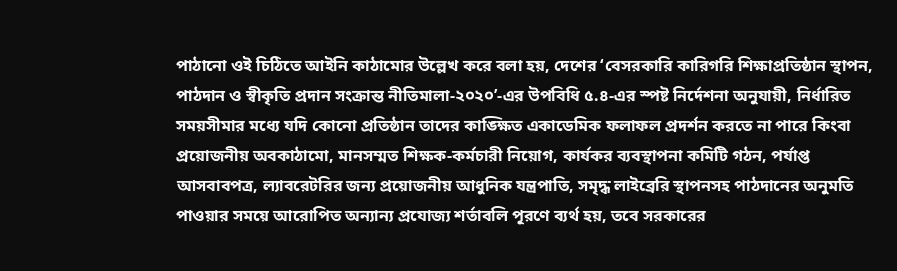পাঠানো ওই চিঠিতে আইনি কাঠামোর উল্লেখ করে বলা হয়, দেশের ‘বেসরকারি কারিগরি শিক্ষাপ্রতিষ্ঠান স্থাপন, পাঠদান ও স্বীকৃতি প্রদান সংক্রান্ত নীতিমালা-২০২০’-এর উপবিধি ৫.৪-এর স্পষ্ট নির্দেশনা অনুযায়ী, নির্ধারিত সময়সীমার মধ্যে যদি কোনো প্রতিষ্ঠান তাদের কাঙ্ক্ষিত একাডেমিক ফলাফল প্রদর্শন করতে না পারে কিংবা প্রয়োজনীয় অবকাঠামো, মানসম্মত শিক্ষক-কর্মচারী নিয়োগ, কার্যকর ব্যবস্থাপনা কমিটি গঠন, পর্যাপ্ত আসবাবপত্র, ল্যাবরেটরির জন্য প্রয়োজনীয় আধুনিক যন্ত্রপাতি, সমৃদ্ধ লাইব্রেরি স্থাপনসহ পাঠদানের অনুমতি পাওয়ার সময়ে আরোপিত অন্যান্য প্রযোজ্য শর্তাবলি পূরণে ব্যর্থ হয়, তবে সরকারের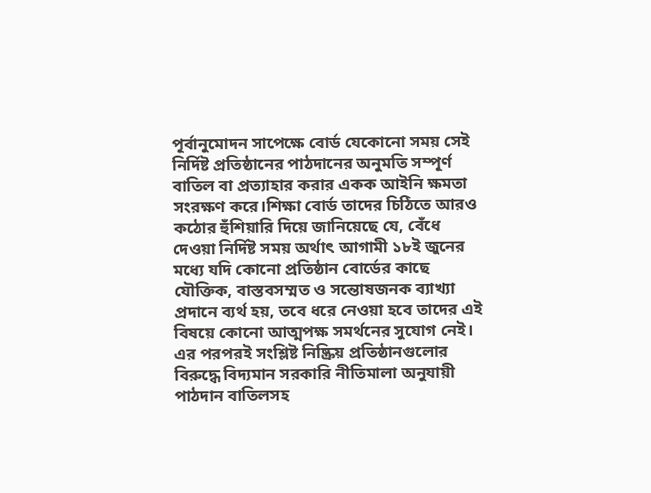পূর্বানুমোদন সাপেক্ষে বোর্ড যেকোনো সময় সেই নির্দিষ্ট প্রতিষ্ঠানের পাঠদানের অনুমতি সম্পূর্ণ বাতিল বা প্রত্যাহার করার একক আইনি ক্ষমতা সংরক্ষণ করে।শিক্ষা বোর্ড তাদের চিঠিতে আরও কঠোর হুঁশিয়ারি দিয়ে জানিয়েছে যে, বেঁধে দেওয়া নির্দিষ্ট সময় অর্থাৎ আগামী ১৮ই জুনের মধ্যে যদি কোনো প্রতিষ্ঠান বোর্ডের কাছে যৌক্তিক, বাস্তবসম্মত ও সন্তোষজনক ব্যাখ্যা প্রদানে ব্যর্থ হয়, তবে ধরে নেওয়া হবে তাদের এই বিষয়ে কোনো আত্মপক্ষ সমর্থনের সুযোগ নেই। এর পরপরই সংশ্লিষ্ট নিষ্ক্রিয় প্রতিষ্ঠানগুলোর বিরুদ্ধে বিদ্যমান সরকারি নীতিমালা অনুযায়ী পাঠদান বাতিলসহ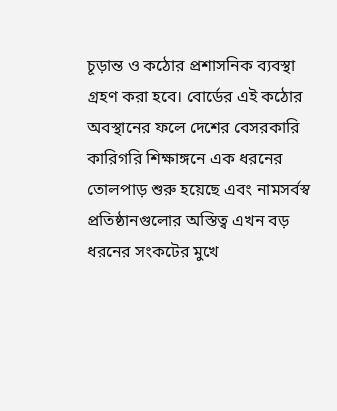চূড়ান্ত ও কঠোর প্রশাসনিক ব্যবস্থা গ্রহণ করা হবে। বোর্ডের এই কঠোর অবস্থানের ফলে দেশের বেসরকারি কারিগরি শিক্ষাঙ্গনে এক ধরনের তোলপাড় শুরু হয়েছে এবং নামসর্বস্ব প্রতিষ্ঠানগুলোর অস্তিত্ব এখন বড় ধরনের সংকটের মুখে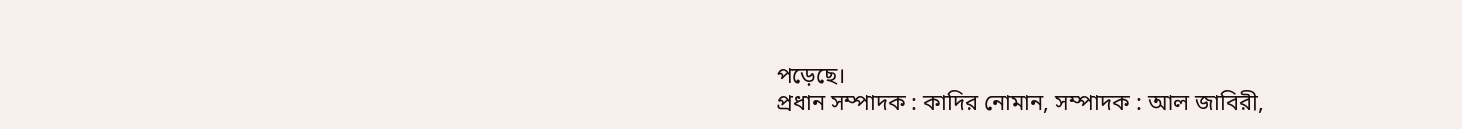পড়েছে।
প্রধান সম্পাদক : কাদির নোমান, সম্পাদক : আল জাবিরী,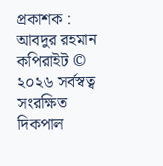প্রকাশক : আবদুর রহমান
কপিরাইট © ২০২৬ সর্বস্বত্ব সংরক্ষিত দিকপাল